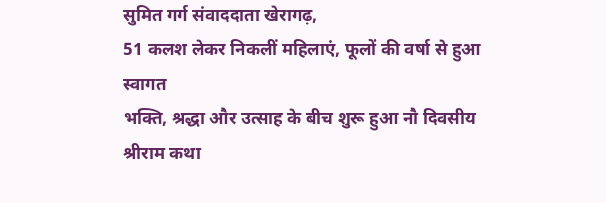सुमित गर्ग संवाददाता खेरागढ़,
51 कलश लेकर निकलीं महिलाएं, फूलों की वर्षा से हुआ स्वागत
भक्ति, श्रद्धा और उत्साह के बीच शुरू हुआ नौ दिवसीय श्रीराम कथा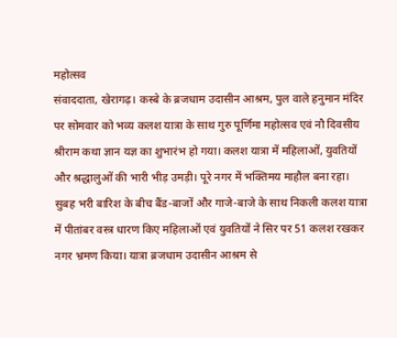महोत्सव
संवाददाता, खेरागढ़। कस्बे के ब्रजधाम उदासीन आश्रम, पुल वाले हनुमान मंदिर पर सोमवार को भव्य कलश यात्रा के साथ गुरु पूर्णिमा महोत्सव एवं नौ दिवसीय श्रीराम कथा ज्ञान यज्ञ का शुभारंभ हो गया। कलश यात्रा में महिलाओं, युवतियों और श्रद्धालुओं की भारी भीड़ उमड़ी। पूरे नगर में भक्तिमय माहौल बना रहा।
सुबह भरी बारिश के बीच बैंड-बाजों और गाजे-बाजे के साथ निकली कलश यात्रा में पीतांबर वस्त्र धारण किए महिलाओं एवं युवतियों ने सिर पर 51 कलश रखकर नगर भ्रमण किया। यात्रा ब्रजधाम उदासीन आश्रम से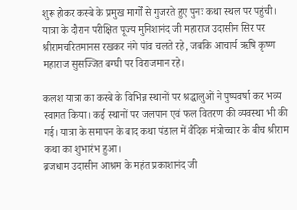शुरू होकर कस्बे के प्रमुख मार्गों से गुजरते हुए पुनः कथा स्थल पर पहुंची। यात्रा के दौरान परीक्षित पूज्य मुनिशानंद जी महाराज उदासीन सिर पर श्रीरामचरितमानस रखकर नंगे पांव चलते रहे, जबकि आचार्य ऋषि कृष्ण महाराज सुसज्जित बग्घी पर विराजमान रहे।

कलश यात्रा का कस्बे के विभिन्न स्थानों पर श्रद्धालुओं ने पुष्पवर्षा कर भव्य स्वागत किया। कई स्थानों पर जलपान एवं फल वितरण की व्यवस्था भी की गई। यात्रा के समापन के बाद कथा पंडाल में वैदिक मंत्रोच्चार के बीच श्रीराम कथा का शुभारंभ हुआ।
ब्रजधाम उदासीन आश्रम के महंत प्रकाशानंद जी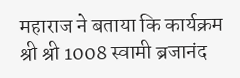महाराज ने बताया कि कार्यक्रम श्री श्री 1008 स्वामी ब्रजानंद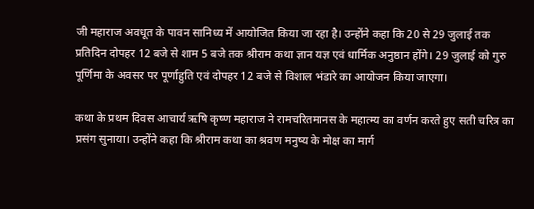जी महाराज अवधूत के पावन सानिध्य में आयोजित किया जा रहा है। उन्होंने कहा कि 20 से 29 जुलाई तक प्रतिदिन दोपहर 12 बजे से शाम 5 बजे तक श्रीराम कथा ज्ञान यज्ञ एवं धार्मिक अनुष्ठान होंगे। 29 जुलाई को गुरु पूर्णिमा के अवसर पर पूर्णाहुति एवं दोपहर 12 बजे से विशाल भंडारे का आयोजन किया जाएगा।

कथा के प्रथम दिवस आचार्य ऋषि कृष्ण महाराज ने रामचरितमानस के महात्म्य का वर्णन करते हुए सती चरित्र का प्रसंग सुनाया। उन्होंने कहा कि श्रीराम कथा का श्रवण मनुष्य के मोक्ष का मार्ग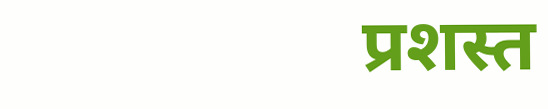प्रशस्त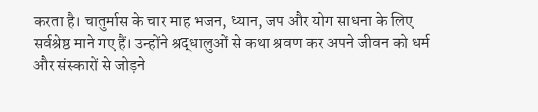करता है। चातुर्मास के चार माह भजन, ध्यान, जप और योग साधना के लिए सर्वश्रेष्ठ माने गए हैं। उन्होंने श्रद्धालुओं से कथा श्रवण कर अपने जीवन को धर्म और संस्कारों से जोड़ने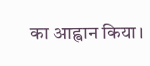का आह्वान किया।